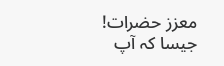معزز حضرات!
جیسا کہ آپ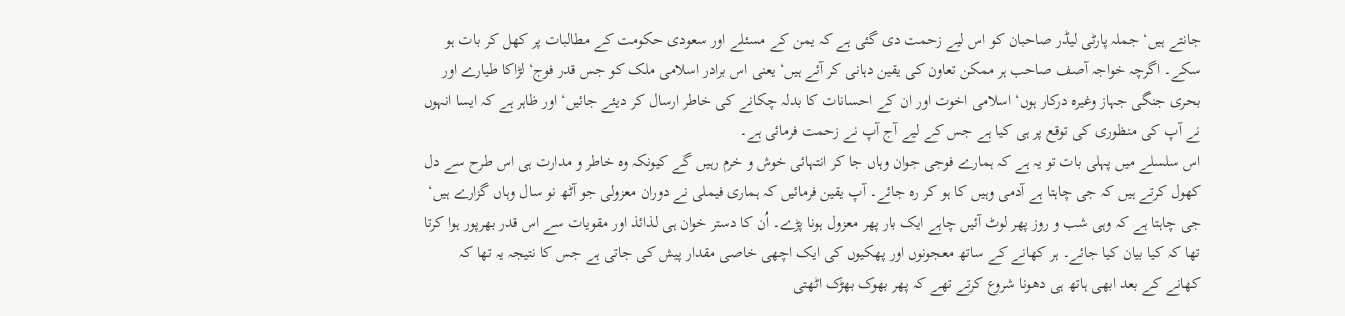جانتے ہیں‘ جملہ پارٹی لیڈر صاحبان کو اس لیے زحمت دی گئی ہے کہ یمن کے مسئلے اور سعودی حکومت کے مطالبات پر کھل کر بات ہو سکے۔ اگرچہ خواجہ آصف صاحب ہر ممکن تعاون کی یقین دہانی کر آئے ہیں‘ یعنی اس برادر اسلامی ملک کو جس قدر فوج‘ لڑاکا طیارے اور بحری جنگی جہاز وغیرہ درکار ہوں‘ اسلامی اخوت اور ان کے احسانات کا بدلہ چکانے کی خاطر ارسال کر دیئے جائیں‘ اور ظاہر ہے کہ ایسا انہوں نے آپ کی منظوری کی توقع پر ہی کیا ہے جس کے لیے آج آپ نے زحمت فرمائی ہے۔
اس سلسلے میں پہلی بات تو یہ ہے کہ ہمارے فوجی جوان وہاں جا کر انتہائی خوش و خرم رہیں گے کیونکہ وہ خاطر و مدارت ہی اس طرح سے دل کھول کرتے ہیں کہ جی چاہتا ہے آدمی وہیں کا ہو کر رہ جائے۔ آپ یقین فرمائیں کہ ہماری فیملی نے دوران معزولی جو آٹھ نو سال وہاں گزارے ہیں‘ جی چاہتا ہے کہ وہی شب و روز پھر لوٹ آئیں چاہے ایک بار پھر معزول ہونا پڑے۔ اُن کا دستر خوان ہی لذائذ اور مقویات سے اس قدر بھرپور ہوا کرتا تھا کہ کیا بیان کیا جائے۔ ہر کھانے کے ساتھ معجونوں اور پھکیوں کی ایک اچھی خاصی مقدار پیش کی جاتی ہے جس کا نتیجہ یہ تھا کہ کھانے کے بعد ابھی ہاتھ ہی دھونا شروع کرتے تھے کہ پھر بھوک بھڑک اٹھتی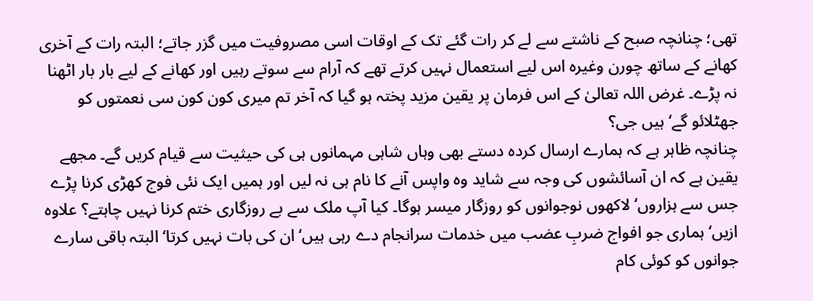تھی؛ چنانچہ صبح کے ناشتے سے لے کر رات گئے تک کے اوقات اسی مصروفیت میں گزر جاتے؛ البتہ رات کے آخری کھانے کے ساتھ چورن وغیرہ اس لیے استعمال نہیں کرتے تھے کہ آرام سے سوتے رہیں اور کھانے کے لیے بار بار اٹھنا نہ پڑے۔ غرض اللہ تعالیٰ کے اس فرمان پر یقین مزید پختہ ہو گیا کہ آخر تم میری کون کون سی نعمتوں کو جھٹلائو گے‘ ہیں جی؟
چنانچہ ظاہر ہے کہ ہمارے ارسال کردہ دستے بھی وہاں شاہی مہمانوں ہی کی حیثیت سے قیام کریں گے۔ مجھے یقین ہے کہ ان آسائشوں کی وجہ سے شاید وہ واپس آنے کا نام ہی نہ لیں اور ہمیں ایک نئی فوج کھڑی کرنا پڑے جس سے ہزاروں‘ لاکھوں نوجوانوں کو روزگار میسر ہوگا۔ کیا آپ ملک سے بے روزگاری ختم کرنا نہیں چاہتے؟ علاوہ ازیں‘ ہماری جو افواج ضربِ عضب میں خدمات سرانجام دے رہی ہیں‘ ان کی بات نہیں کرتا‘ البتہ باقی سارے جوانوں کو کوئی کام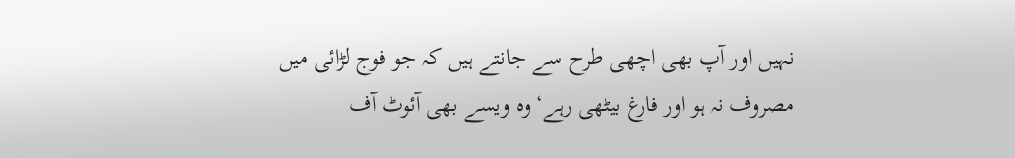نہیں اور آپ بھی اچھی طرح سے جانتے ہیں کہ جو فوج لڑائی میں مصروف نہ ہو اور فارغ بیٹھی رہے‘ وہ ویسے بھی آئوٹ آف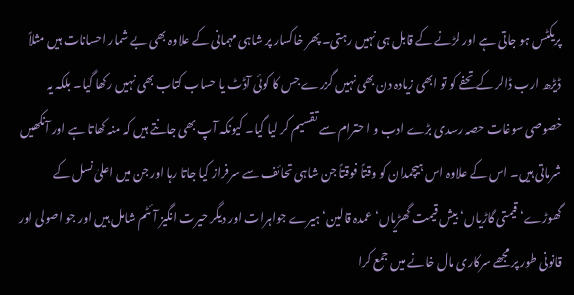پریکٹس ہو جاتی ہے اور لڑنے کے قابل ہی نہیں رہتی۔ پھر خاکسار پر شاہی مہمانی کے علاوہ بھی بے شمار احسانات ہیں مثلاً ڈیڑھ ارب ڈالر کے تحفے کو تو ابھی زیادہ دن بھی نہیں گزرے جس کا کوئی آڈٹ یا حساب کتاب بھی نہیں رکھا گیا۔ بلکہ یہ خصوصی سوغات حصہ رسدی بڑے ادب و ا حترام سے تقسیم کر لیا گیا۔ کیونکہ آپ بھی جانتے ہیں کہ منہ کھاتا ہے اور آنکھیں شرماتی ہیں۔ اس کے علاوہ اس ہیچمدان کو وقتاً فوقتاً جن شاہی تحائف سے سرفراز کیا جاتا رہا اور جن میں اعلیٰ نسل کے گھوڑے‘ قیمتی گاڑیاں‘ بیش قیمت گھڑیاں‘ عمدہ قالین‘ ہیرے جواہرات اور دیگر حیرت انگیز آئٹم شامل ہیں اور جو اصولی اور قانونی طور پر مجھے سرکاری مال خانے میں جمع کرا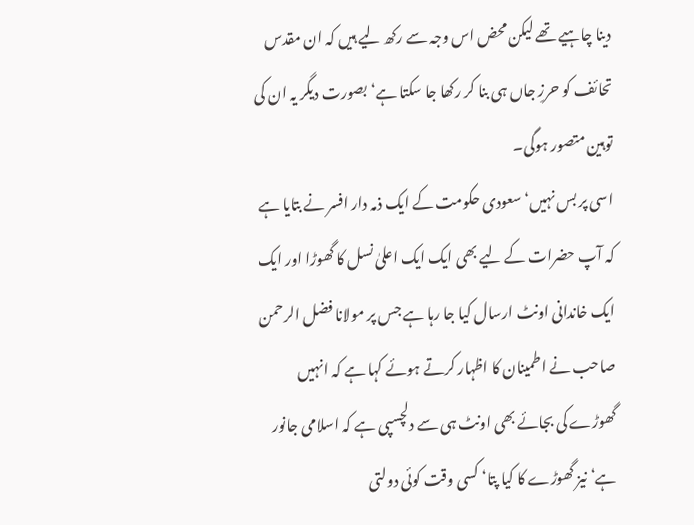دینا چاہیے تھے لیکن محض اس وجہ سے رکھ لیے ہیں کہ ان مقدس تحائف کو حرزِ جاں ہی بنا کر رکھا جا سکتا ہے‘ بصورت دیگر یہ ان کی توہین متصور ہوگی۔
اسی پر بس نہیں‘ سعودی حکومت کے ایک ذمہ دار افسر نے بتایا ہے کہ آپ حضرات کے لیے بھی ایک ایک اعلیٰ نسل کا گھوڑا اور ایک ایک خاندانی اونٹ ارسال کیا جا رہا ہے جس پر مولانا فضل الرحمن صاحب نے اطمینان کا اظہار کرتے ہوئے کہا ہے کہ انہیں گھوڑے کی بجائے بھی اونٹ ہی سے دلچسپی ہے کہ اسلامی جانور ہے‘ نیز گھوڑے کا کیا پتا‘ کسی وقت کوئی دولتی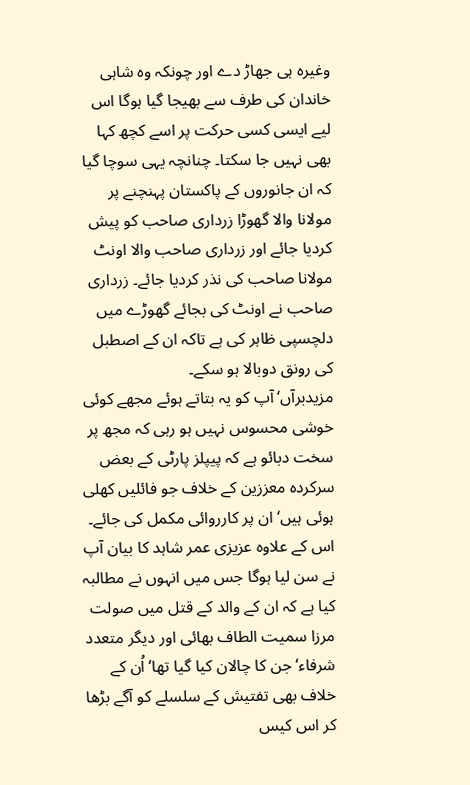وغیرہ ہی جھاڑ دے اور چونکہ وہ شاہی خاندان کی طرف سے بھیجا گیا ہوگا اس لیے ایسی کسی حرکت پر اسے کچھ کہا بھی نہیں جا سکتا۔ چنانچہ یہی سوچا گیا کہ ان جانوروں کے پاکستان پہنچنے پر مولانا والا گھوڑا زرداری صاحب کو پیش کردیا جائے اور زرداری صاحب والا اونٹ مولانا صاحب کی نذر کردیا جائے۔ زرداری صاحب نے اونٹ کی بجائے گھوڑے میں دلچسپی ظاہر کی ہے تاکہ ان کے اصطبل کی رونق دوبالا ہو سکے۔
مزیدبرآں‘ آپ کو یہ بتاتے ہوئے مجھے کوئی خوشی محسوس نہیں ہو رہی کہ مجھ پر سخت دبائو ہے کہ پیپلز پارٹی کے بعض سرکردہ معززین کے خلاف جو فائلیں کھلی ہوئی ہیں‘ ان پر کارروائی مکمل کی جائے۔ اس کے علاوہ عزیزی عمر شاہد کا بیان آپ نے سن لیا ہوگا جس میں انہوں نے مطالبہ کیا ہے کہ ان کے والد کے قتل میں صولت مرزا سمیت الطاف بھائی اور دیگر متعدد شرفاء‘ جن کا چالان کیا گیا تھا‘ اُن کے خلاف بھی تفتیش کے سلسلے کو آگے بڑھا کر اس کیس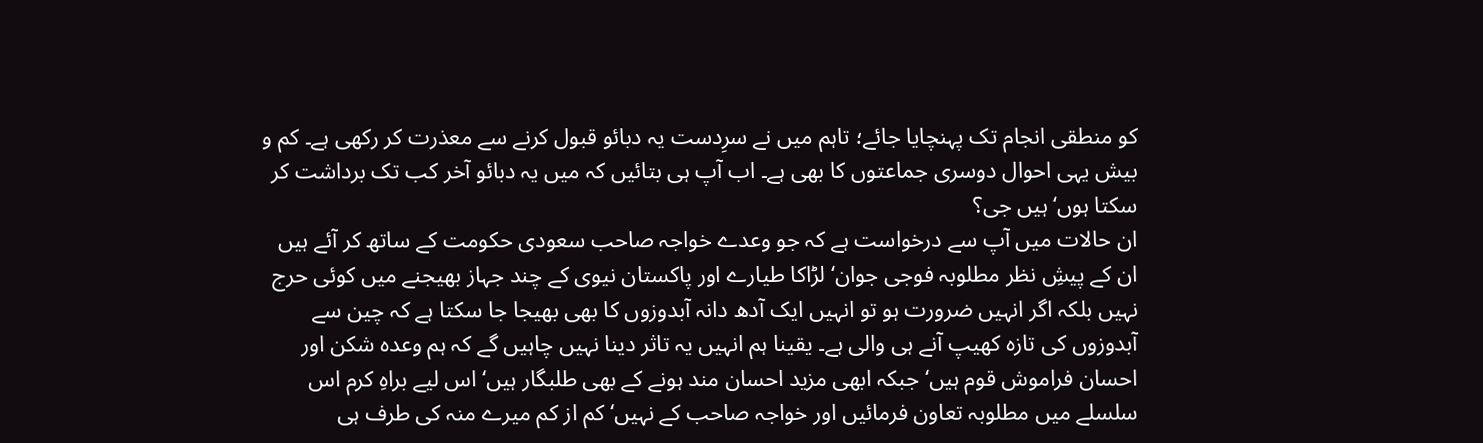کو منطقی انجام تک پہنچایا جائے؛ تاہم میں نے سرِدست یہ دبائو قبول کرنے سے معذرت کر رکھی ہے۔ کم و بیش یہی احوال دوسری جماعتوں کا بھی ہے۔ اب آپ ہی بتائیں کہ میں یہ دبائو آخر کب تک برداشت کر سکتا ہوں‘ ہیں جی؟
ان حالات میں آپ سے درخواست ہے کہ جو وعدے خواجہ صاحب سعودی حکومت کے ساتھ کر آئے ہیں ان کے پیشِ نظر مطلوبہ فوجی جوان‘ لڑاکا طیارے اور پاکستان نیوی کے چند جہاز بھیجنے میں کوئی حرج نہیں بلکہ اگر انہیں ضرورت ہو تو انہیں ایک آدھ دانہ آبدوزوں کا بھی بھیجا جا سکتا ہے کہ چین سے آبدوزوں کی تازہ کھیپ آنے ہی والی ہے۔ یقینا ہم انہیں یہ تاثر دینا نہیں چاہیں گے کہ ہم وعدہ شکن اور احسان فراموش قوم ہیں‘ جبکہ ابھی مزید احسان مند ہونے کے بھی طلبگار ہیں‘ اس لیے براہِ کرم اس سلسلے میں مطلوبہ تعاون فرمائیں اور خواجہ صاحب کے نہیں‘ کم از کم میرے منہ کی طرف ہی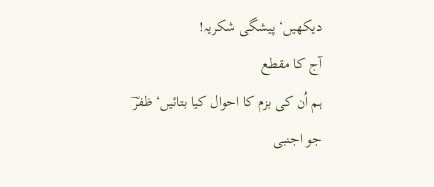دیکھیں‘ پیشگی شکریہ!
آج کا مقطع
ہم اُن کی بزم کا احوال کیا بتائیں‘ ظفرؔ
جو اجنبی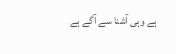ہے وہی آشنا سے آگے ہے